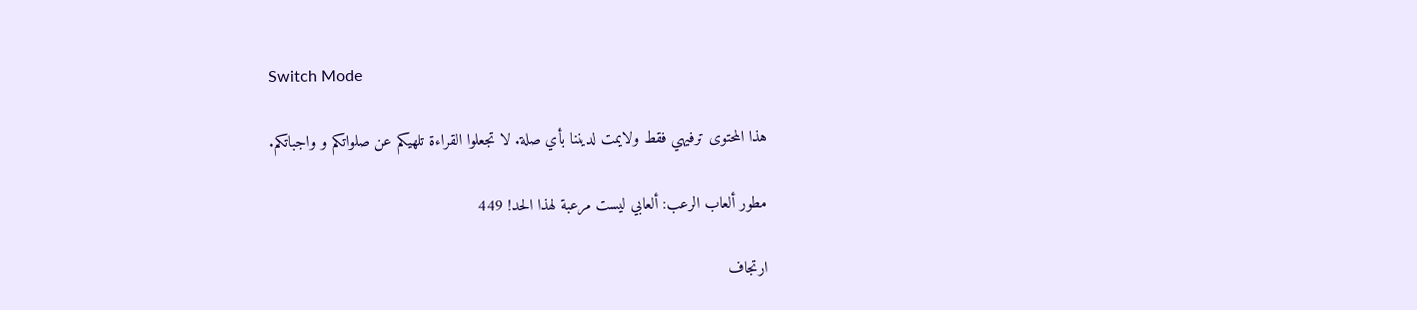Switch Mode

هذا المحتوى ترفيهي فقط ولايمت لديننا بأي صلة. لا تجعلوا القراءة تلهيكم عن صلواتكم و واجباتكم.

مطور ألعاب الرعب: ألعابي ليست مرعبة لهذا الحد! 449

ارتجاف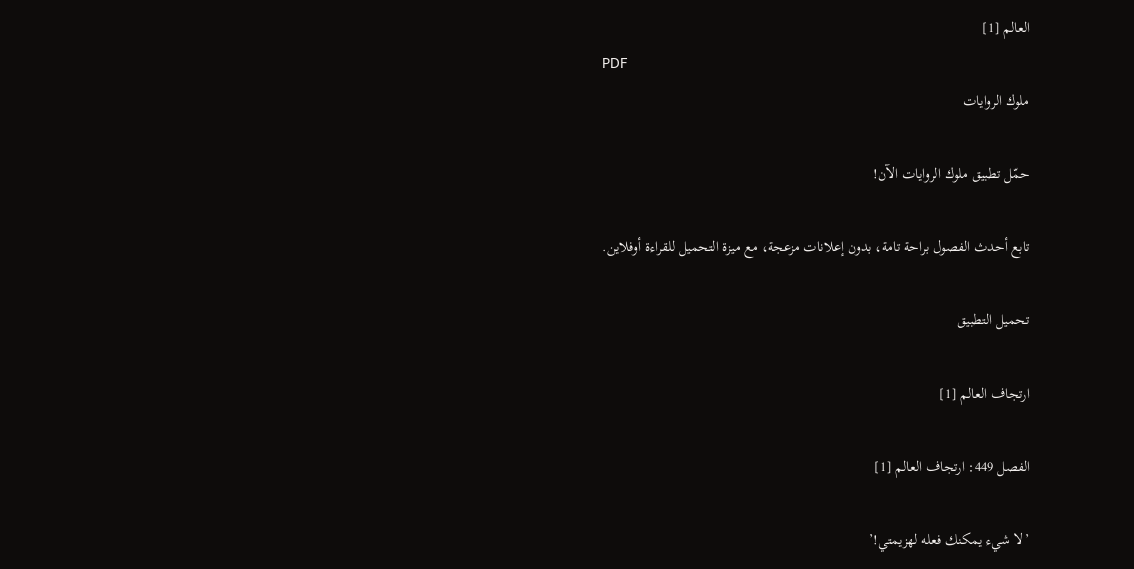العالم [1]
PDF
ملوك الروايات

حمّل تطبيق ملوك الروايات الآن!

تابع أحدث الفصول براحة تامة، بدون إعلانات مزعجة، مع ميزة التحميل للقراءة أوفلاين.

تحميل التطبيق

ارتجاف العالم [1]

الفصل 449: ارتجاف العالم [1]

’لا شيء يمكنك فعله لهزيمتي!’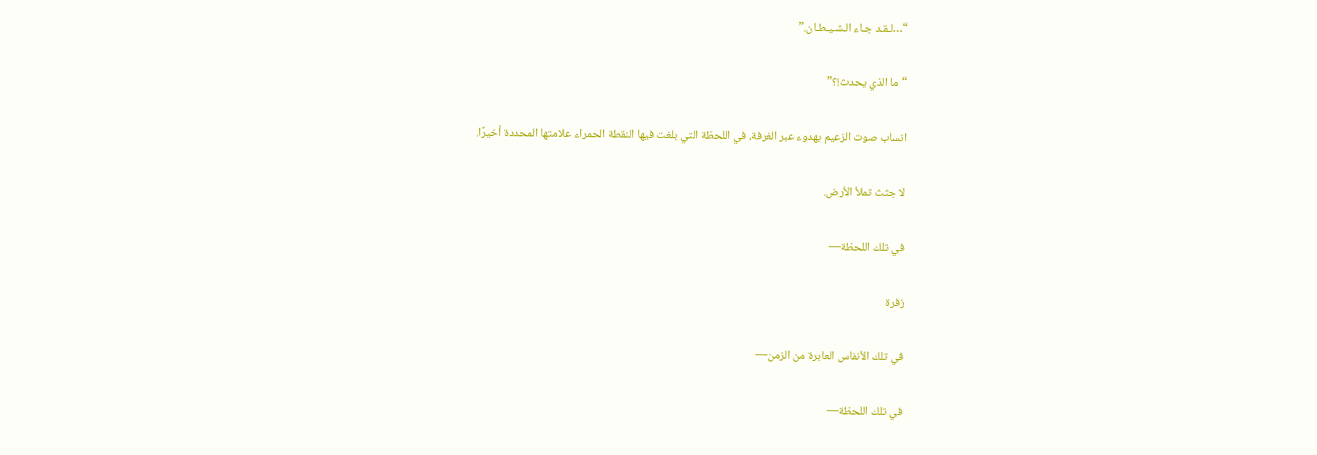“…لـقـد جـاء الـشـيـطـان.”

“ما الذي يحدث!؟”

انساب صوت الزعيم بهدوء عبر الغرفة، في اللحظة التي بلغت فيها النقطة الحمراء علامتها المحددة أخيرًا.

لا جثث تملأ الأرض.

في تلك اللحظة—

زفرة

في تلك الأنفاس العابرة من الزمن—

في تلك اللحظة—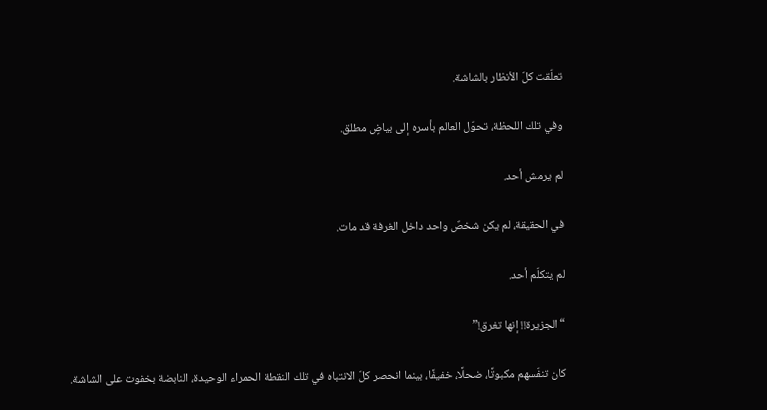تعلّقت كلّ الأنظار بالشاشة.

وفي تلك اللحظة، تحوّل العالم بأسره إلى بياضٍ مطلق.

لم يرمش أحد.

في الحقيقة، لم يكن شخصٌ واحد داخل الغرفة قد مات.

لم يتكلّم أحد.

“الجزيرة!! إنها تغرق!”

كان تنفّسهم مكبوتًا، ضحلًا، خفيفًا، بينما انحصر كلّ الانتباه في تلك النقطة الحمراء الوحيدة، النابضة بخفوت على الشاشة.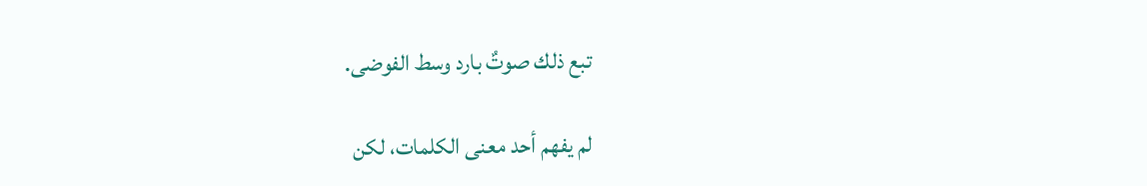تبع ذلك صوتٌ بارد وسط الفوضى.

لم يفهم أحد معنى الكلمات، لكن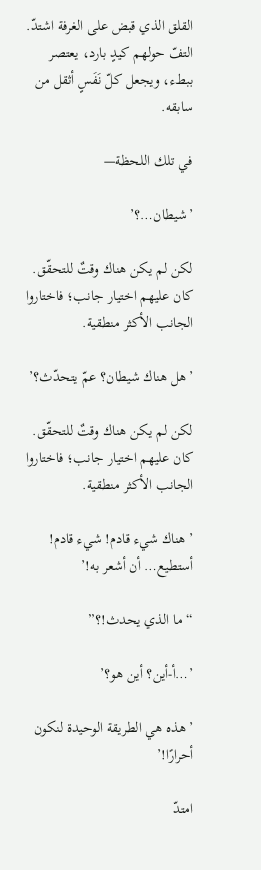القلق الذي قبض على الغرفة اشتدّ. التفّ حولهم كيدٍ بارد، يعتصر ببطء، ويجعل كلّ نَفَسٍ أثقل من سابقه.

في تلك اللحظة—

’شيطان…؟’

لكن لم يكن هناك وقتٌ للتحقّق. كان عليهم اختيار جانب؛ فاختاروا الجانب الأكثر منطقية.

’هل هناك شيطان؟ عمّ يتحدّث؟’

لكن لم يكن هناك وقتٌ للتحقّق. كان عليهم اختيار جانب؛ فاختاروا الجانب الأكثر منطقية.

’هناك شيء قادم! شيء قادم! أستطيع… أن أشعر به!’

“ما الذي يحدث!؟”

’…أ-أين؟ أين هو؟’

’هذه هي الطريقة الوحيدة لنكون أحرارًا!’

امتدّ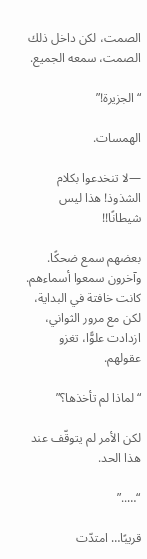الصمت، لكن داخل ذلك الصمت، سمعه الجميع.

“الجزيرة!”

الهمسات.

—لا تنخدعوا بكلام الشذوذ! هذا ليس شيطانًا!!

بعضهم سمع ضحكًا. وآخرون سمعوا أسماءهم. كانت خافتة في البداية، لكن مع مرور الثواني، ازدادت علوًّا، تغزو عقولهم.

“لماذا لم تأخذها؟”

لكن الأمر لم يتوقّف عند هذا الحد.

“…..”

قريبًا… امتدّت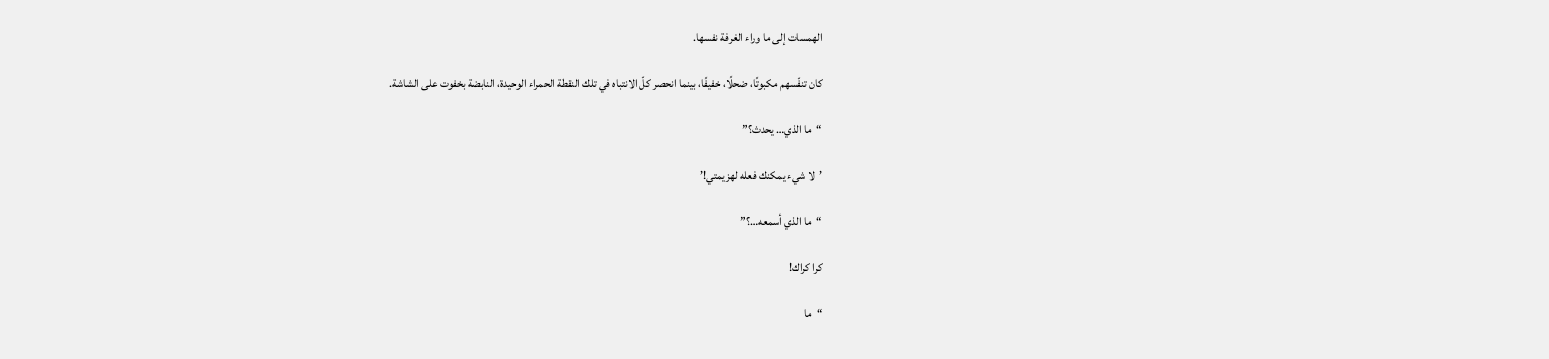الهمسات إلى ما وراء الغرفة نفسها.

كان تنفّسهم مكبوتًا، ضحلًا، خفيفًا، بينما انحصر كلّ الانتباه في تلك النقطة الحمراء الوحيدة، النابضة بخفوت على الشاشة.

“ما الذي… يحدث؟”

’لا شيء يمكنك فعله لهزيمتي!’

“ما الذي أسمعه…؟”

كرا كراك!

“ما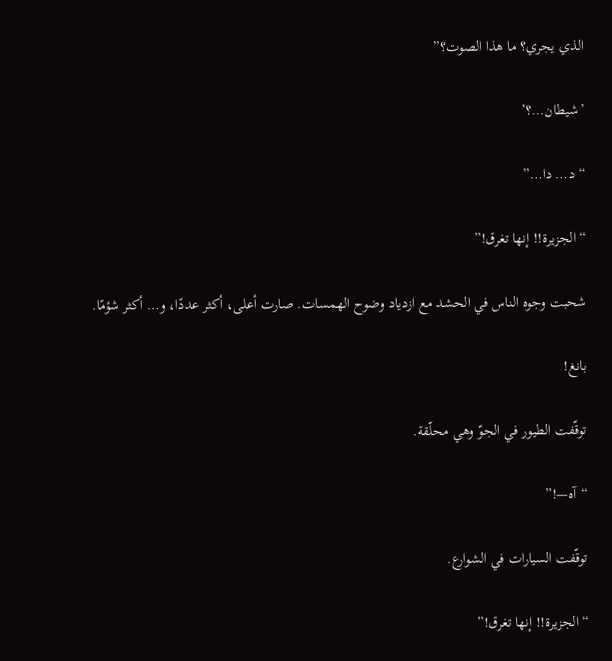الذي يجري؟ ما هذا الصوت؟”

’شيطان…؟’

“د… دا…”

“الجزيرة!! إنها تغرق!”

شحبت وجوه الناس في الحشد مع ازدياد وضوح الهمسات. صارت أعلى، أكثر عددًا، و… أكثر شؤمًا.

بانغ!

توقّفت الطيور في الجوّ وهي محلّقة.

“آه—!”

توقّفت السيارات في الشوارع.

“الجزيرة!! إنها تغرق!”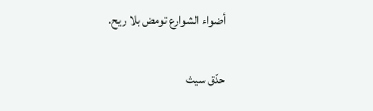أضواء الشوارع تومض بلا ريح.

حدّق سيث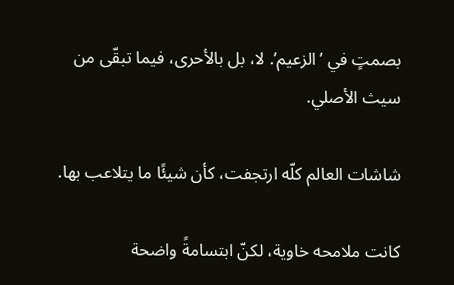بصمتٍ في ’الزعيم’. لا، بل بالأحرى، فيما تبقّى من سيث الأصلي.

شاشات العالم كلّه ارتجفت، كأن شيئًا ما يتلاعب بها.

كانت ملامحه خاوية، لكنّ ابتسامةً واضحة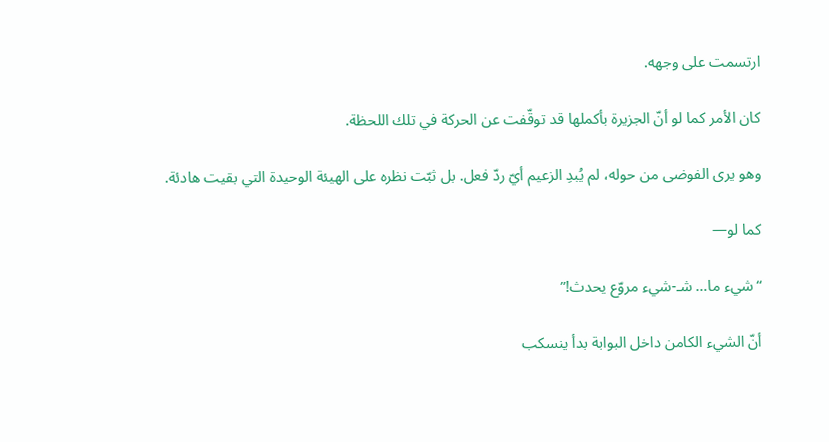ارتسمت على وجهه.

كان الأمر كما لو أنّ الجزيرة بأكملها قد توقّفت عن الحركة في تلك اللحظة.

وهو يرى الفوضى من حوله، لم يُبدِ الزعيم أيّ ردّ فعل. بل ثبّت نظره على الهيئة الوحيدة التي بقيت هادئة.

كما لو—

“شيء ما… شـ-شيء مروّع يحدث!”

أنّ الشيء الكامن داخل البوابة بدأ ينسكب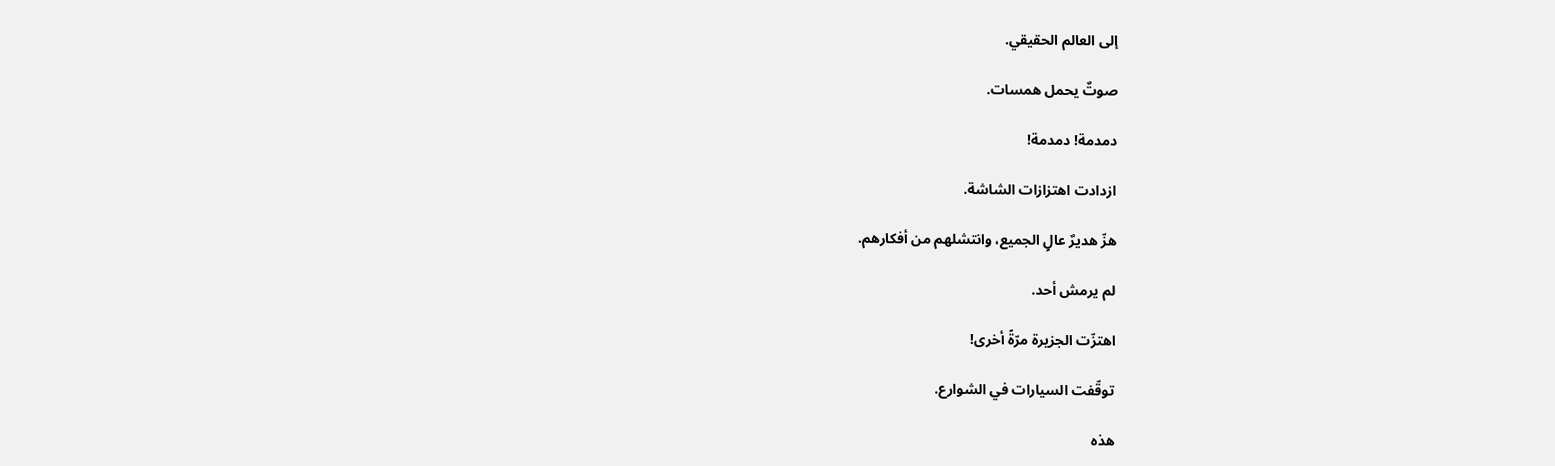إلى العالم الحقيقي.

صوتٌ يحمل همسات.

دمدمة! دمدمة!

ازدادت اهتزازات الشاشة.

هزّ هديرٌ عالٍ الجميع، وانتشلهم من أفكارهم.

لم يرمش أحد.

اهتزّت الجزيرة مرّةً أخرى!

توقّفت السيارات في الشوارع.

هذه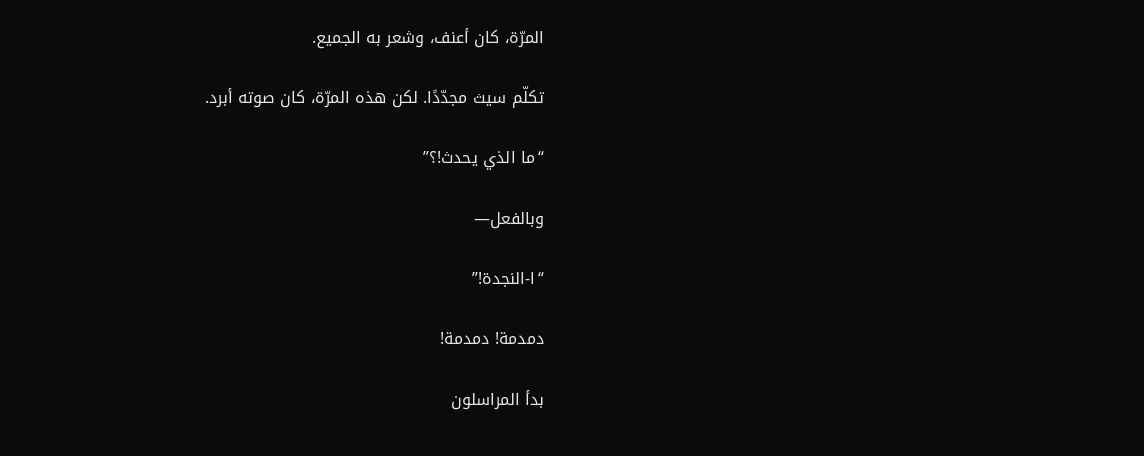المرّة، كان أعنف، وشعر به الجميع.

تكلّم سيث مجدّدًا. لكن هذه المرّة، كان صوته أبرد.

“ما الذي يحدث!؟”

وبالفعل—

“ا-النجدة!”

دمدمة! دمدمة!

بدأ المراسلون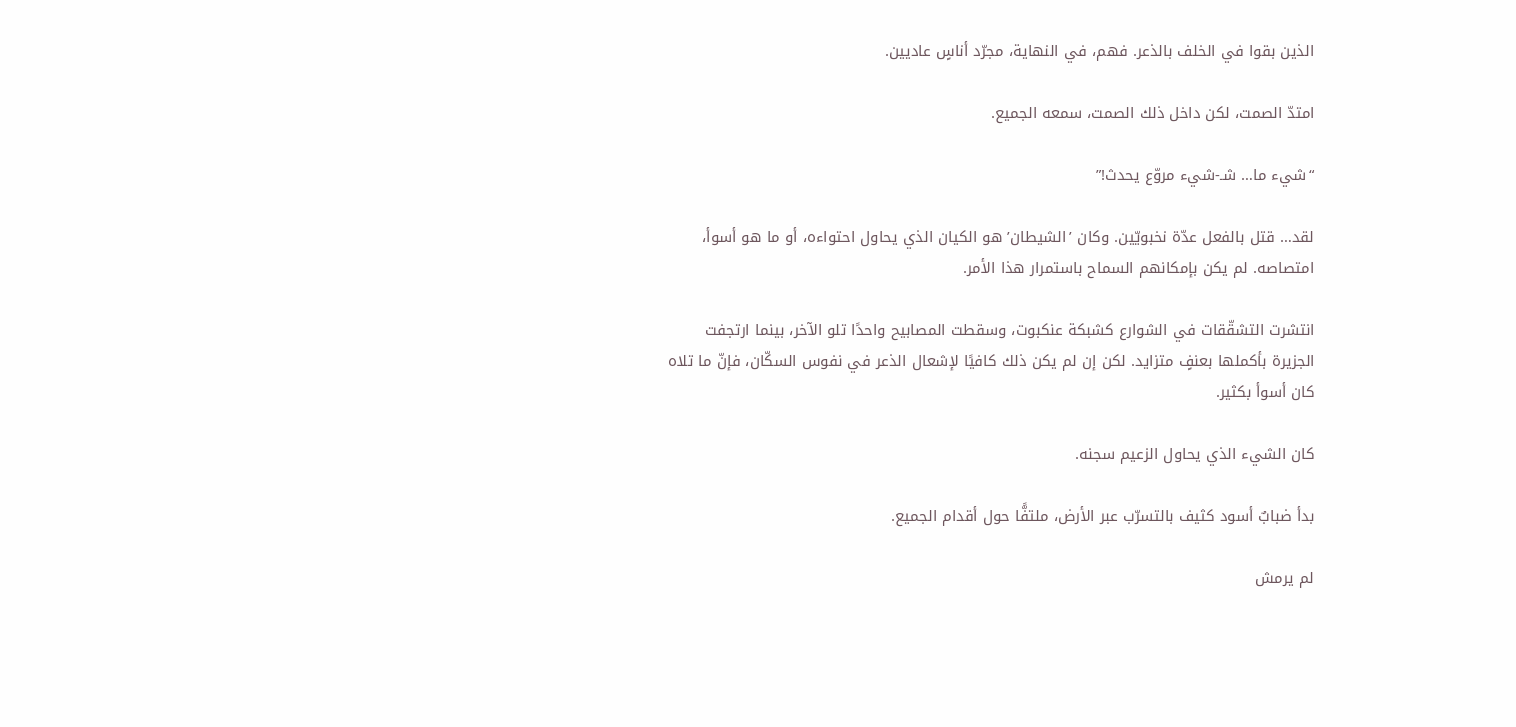الذين بقوا في الخلف بالذعر. فهم، في النهاية، مجرّد أناسٍ عاديين.

امتدّ الصمت، لكن داخل ذلك الصمت، سمعه الجميع.

“شيء ما… شـ-شيء مروّع يحدث!”

لقد… قتل بالفعل عدّة نخبويّين. وكان ’الشيطان’ هو الكيان الذي يحاول احتواءه، أو ما هو أسوأ، امتصاصه. لم يكن بإمكانهم السماح باستمرار هذا الأمر.

انتشرت التشقّقات في الشوارع كشبكة عنكبوت، وسقطت المصابيح واحدًا تلو الآخر، بينما ارتجفت الجزيرة بأكملها بعنفٍ متزايد. لكن إن لم يكن ذلك كافيًا لإشعال الذعر في نفوس السكّان، فإنّ ما تلاه كان أسوأ بكثير.

كان الشيء الذي يحاول الزعيم سجنه.

بدأ ضبابٌ أسود كثيف بالتسرّب عبر الأرض، ملتفًّا حول أقدام الجميع.

لم يرمش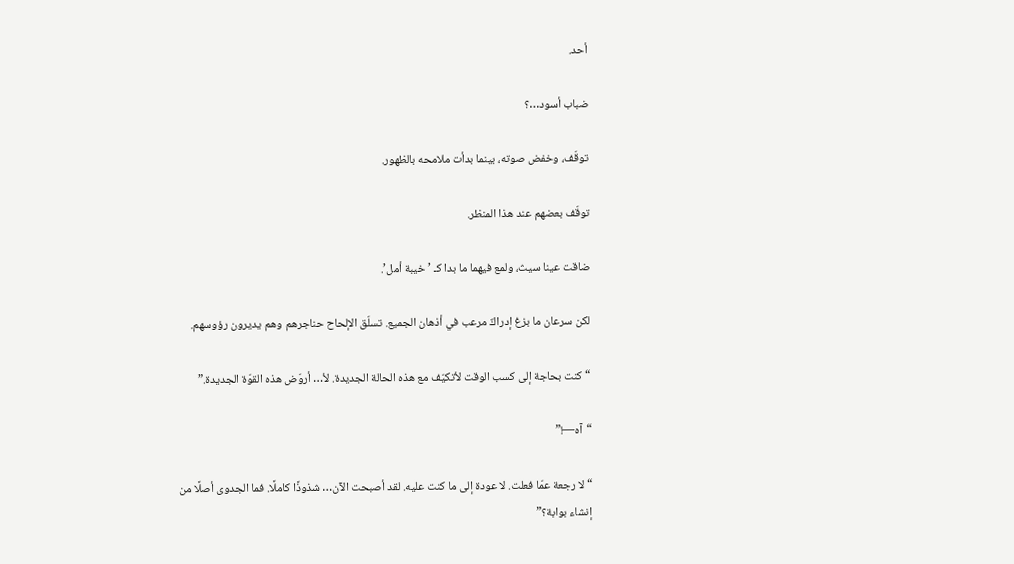أحد.

ضباب أسود…؟

توقّف، وخفض صوته، بينما بدأت ملامحه بالظهور.

توقّف بعضهم عند هذا المنظر.

ضاقت عينا سيث، ولمع فيهما ما بدا كـ ’خيبة أمل’.

لكن سرعان ما بزغ إدراكٌ مرعب في أذهان الجميع. تسلّق الإلحاح حناجرهم وهم يديرون رؤوسهم.

“كنت بحاجة إلى كسب الوقت لأتكيّف مع هذه الحالة الجديدة. لأ… أروّض هذه القوّة الجديدة.”

“آه—!”

“لا رجعة عمّا فعلت. لا عودة إلى ما كنت عليه. لقد أصبحت الآن… شذوذًا كاملًا. فما الجدوى أصلًا من إنشاء بوابة؟”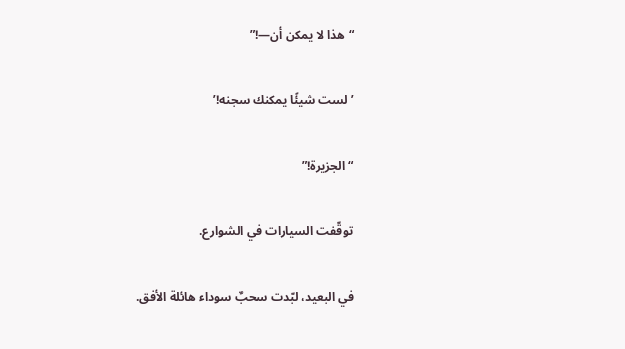“هذا لا يمكن أن—!”

’لست شيئًا يمكنك سجنه!’

“الجزيرة!”

توقّفت السيارات في الشوارع.

في البعيد، لبّدت سحبٌ سوداء هائلة الأفق.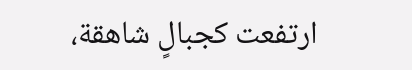ارتفعت كجبالٍ شاهقة،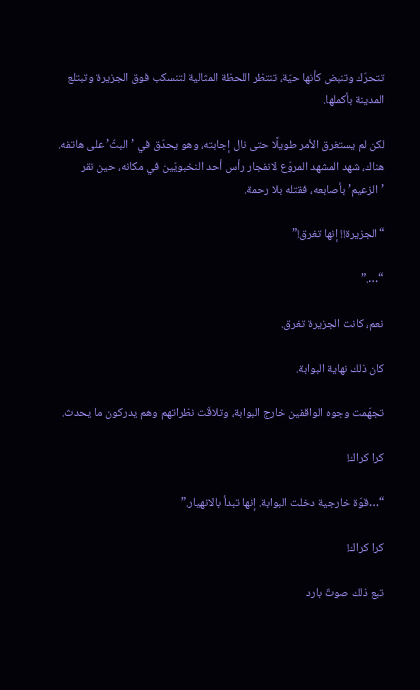تتحرّك وتنبض كأنها حيّة، تنتظر اللحظة المثالية لتنسكب فوق الجزيرة وتبتلع المدينة بأكملها.

لكن لم يستغرق الأمر طويلًا حتى نال إجابته، وهو يحدّق في ’البثّ’ على هاتفه. هناك، شهد المشهد المروّع لانفجار رأس أحد النخبويّين في مكانه، حين نقر ’الزعيم’ بأصابعه، فقتله بلا رحمة.

“الجزيرة!! إنها تغرق!”

“….”

نعم، كانت الجزيرة تغرق.

كان ذلك نهاية البوابة.

تجهّمت وجوه الواقفين خارج البوابة، وتلاقَت نظراتهم وهم يدركون ما يحدث.

كرا كراك!

“…قوّة خارجية دخلت البوابة. إنها تبدأ بالانهيار.”

كرا كراك!

تبع ذلك صوتٌ بارد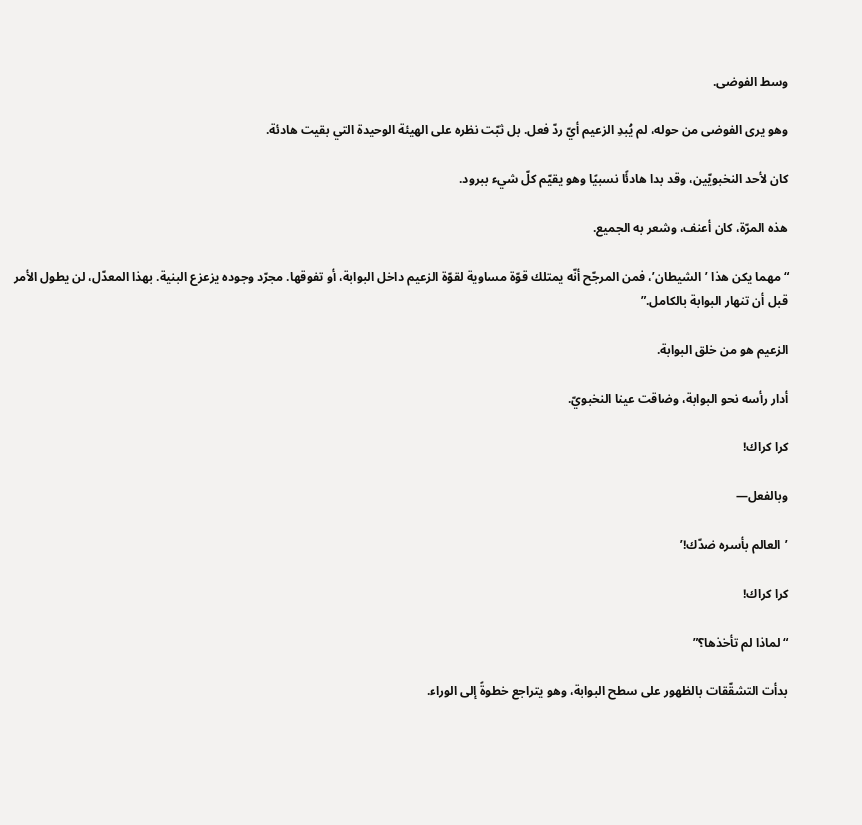وسط الفوضى.

وهو يرى الفوضى من حوله، لم يُبدِ الزعيم أيّ ردّ فعل. بل ثبّت نظره على الهيئة الوحيدة التي بقيت هادئة.

كان لأحد النخبويّين، وقد بدا هادئًا نسبيًا وهو يقيّم كلّ شيء ببرود.

هذه المرّة، كان أعنف، وشعر به الجميع.

“مهما يكن هذا ’الشيطان’، فمن المرجّح أنّه يمتلك قوّة مساوية لقوّة الزعيم داخل البوابة، أو تفوقها. مجرّد وجوده يزعزع البنية. بهذا المعدّل، لن يطول الأمر قبل أن تنهار البوابة بالكامل.”

الزعيم هو من خلق البوابة.

أدار رأسه نحو البوابة، وضاقت عينا النخبويّ.

كرا كراك!

وبالفعل—

’العالم بأسره ضدّك!’

كرا كراك!

“لماذا لم تأخذها؟”

بدأت التشقّقات بالظهور على سطح البوابة، وهو يتراجع خطوةً إلى الوراء.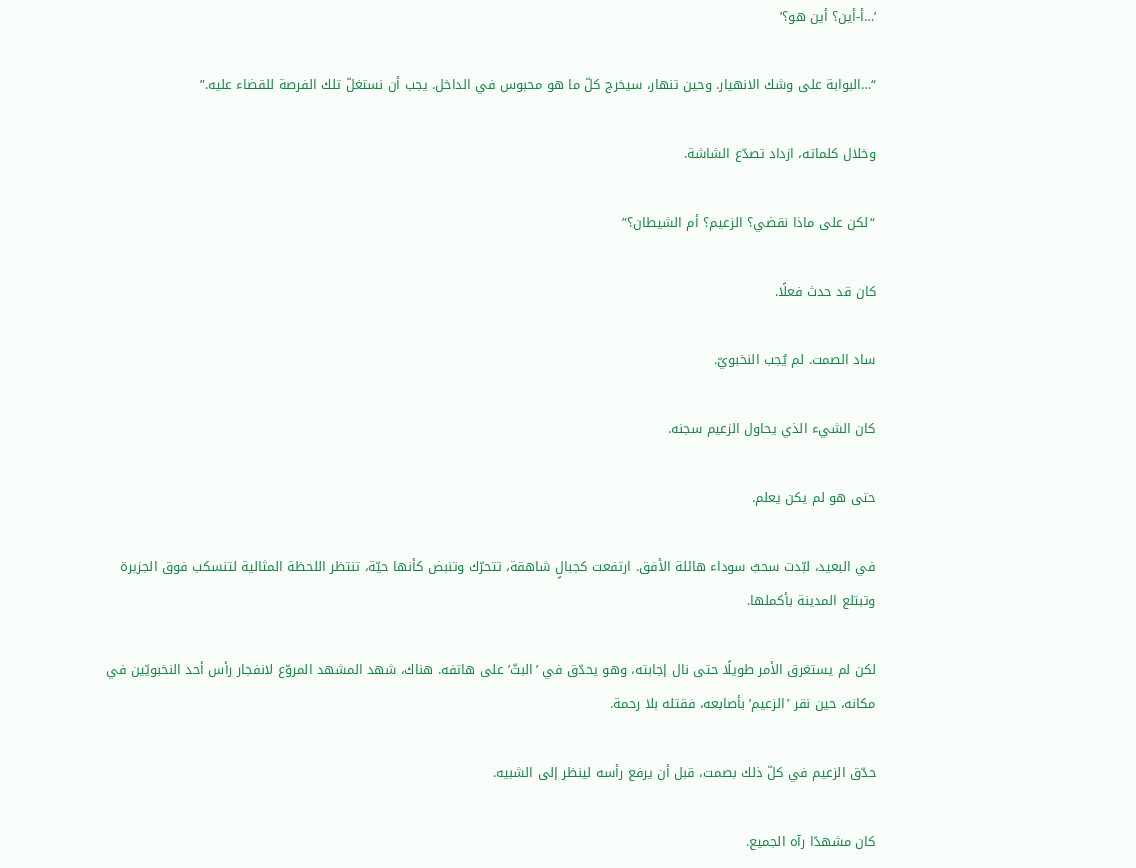’…أ-أين؟ أين هو؟’

“…البوابة على وشك الانهيار. وحين تنهار، سيخرج كلّ ما هو محبوس في الداخل. يجب أن نستغلّ تلك الفرصة للقضاء عليه.”

وخلال كلماته، ازداد تصدّع الشاشة.

“لكن على ماذا نقضي؟ الزعيم؟ أم الشيطان؟”

كان قد حدث فعلًا.

ساد الصمت. لم يُجب النخبويّ.

كان الشيء الذي يحاول الزعيم سجنه.

حتى هو لم يكن يعلم.

في البعيد، لبّدت سحبٌ سوداء هائلة الأفق. ارتفعت كجبالٍ شاهقة، تتحرّك وتنبض كأنها حيّة، تنتظر اللحظة المثالية لتنسكب فوق الجزيرة وتبتلع المدينة بأكملها.

لكن لم يستغرق الأمر طويلًا حتى نال إجابته، وهو يحدّق في ’البثّ’ على هاتفه. هناك، شهد المشهد المروّع لانفجار رأس أحد النخبويّين في مكانه، حين نقر ’الزعيم’ بأصابعه، فقتله بلا رحمة.

حدّق الزعيم في كلّ ذلك بصمت، قبل أن يرفع رأسه لينظر إلى الشبيه.

كان مشهدًا رآه الجميع.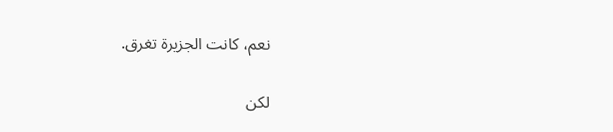نعم، كانت الجزيرة تغرق.

لكن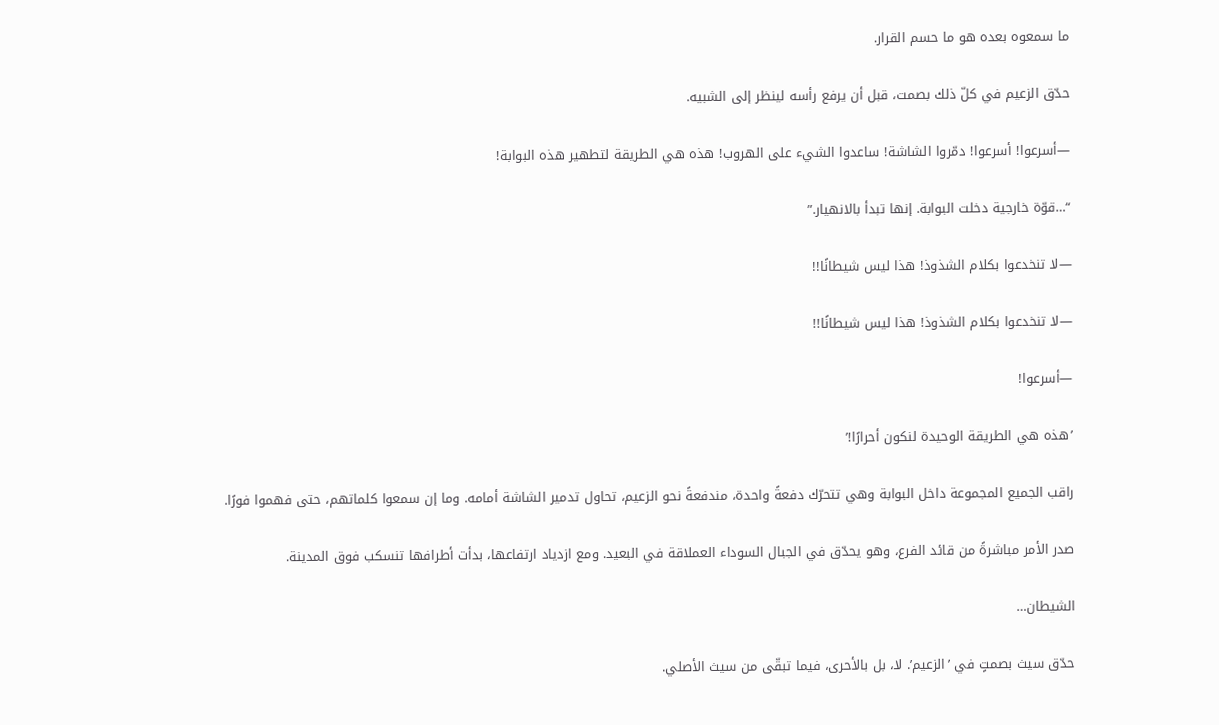ما سمعوه بعده هو ما حسم القرار.

حدّق الزعيم في كلّ ذلك بصمت، قبل أن يرفع رأسه لينظر إلى الشبيه.

—أسرعوا! أسرعوا! دمّروا الشاشة! ساعدوا الشيء على الهروب! هذه هي الطريقة لتطهير هذه البوابة!

“…قوّة خارجية دخلت البوابة. إنها تبدأ بالانهيار.”

—لا تنخدعوا بكلام الشذوذ! هذا ليس شيطانًا!!

—لا تنخدعوا بكلام الشذوذ! هذا ليس شيطانًا!!

—أسرعوا!

’هذه هي الطريقة الوحيدة لنكون أحرارًا!’

راقب الجميع المجموعة داخل البوابة وهي تتحرّك دفعةً واحدة، مندفعةً نحو الزعيم، تحاول تدمير الشاشة أمامه. وما إن سمعوا كلماتهم، حتى فهموا فورًا.

صدر الأمر مباشرةً من قائد الفرع، وهو يحدّق في الجبال السوداء العملاقة في البعيد. ومع ازدياد ارتفاعها، بدأت أطرافها تنسكب فوق المدينة.

الشيطان…

حدّق سيث بصمتٍ في ’الزعيم’. لا، بل بالأحرى، فيما تبقّى من سيث الأصلي.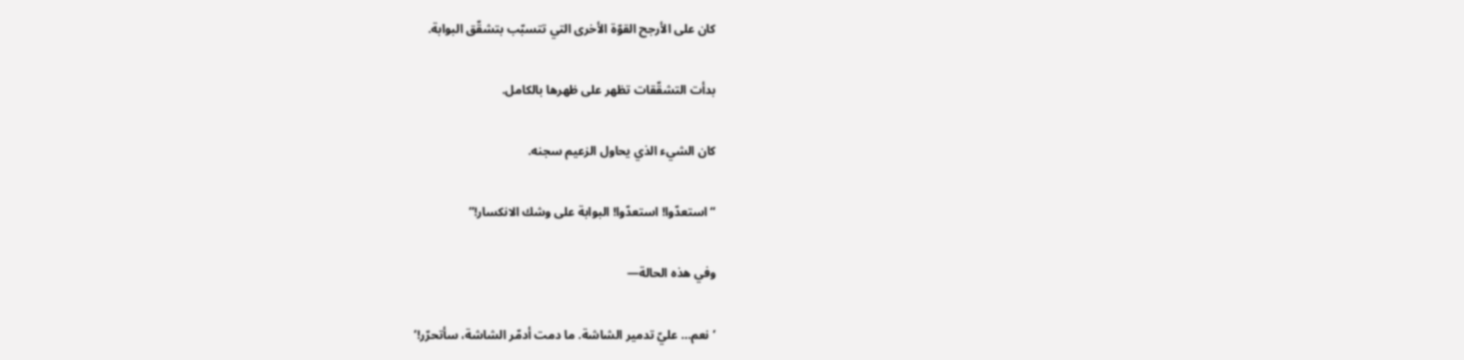كان على الأرجح القوّة الأخرى التي تتسبّب بتشقّق البوابة.

بدأت التشقّقات تظهر على ظهرها بالكامل.

كان الشيء الذي يحاول الزعيم سجنه.

“استعدّوا! استعدّوا! البوابة على وشك الانكسار!”

وفي هذه الحالة—

’نعم… عليّ تدمير الشاشة. ما دمت أدمّر الشاشة، سأتحرّر!’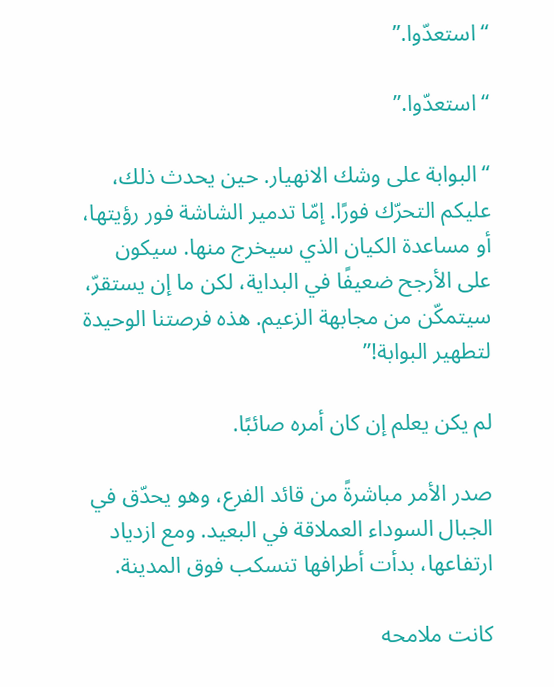“استعدّوا.”

“استعدّوا.”

“البوابة على وشك الانهيار. حين يحدث ذلك، عليكم التحرّك فورًا. إمّا تدمير الشاشة فور رؤيتها، أو مساعدة الكيان الذي سيخرج منها. سيكون على الأرجح ضعيفًا في البداية، لكن ما إن يستقرّ، سيتمكّن من مجابهة الزعيم. هذه فرصتنا الوحيدة لتطهير البوابة!”

لم يكن يعلم إن كان أمره صائبًا.

صدر الأمر مباشرةً من قائد الفرع، وهو يحدّق في الجبال السوداء العملاقة في البعيد. ومع ازدياد ارتفاعها، بدأت أطرافها تنسكب فوق المدينة.

كانت ملامحه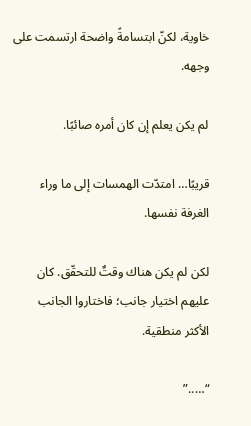خاوية، لكنّ ابتسامةً واضحة ارتسمت على وجهه.

لم يكن يعلم إن كان أمره صائبًا.

قريبًا… امتدّت الهمسات إلى ما وراء الغرفة نفسها.

لكن لم يكن هناك وقتٌ للتحقّق. كان عليهم اختيار جانب؛ فاختاروا الجانب الأكثر منطقية.

“…..”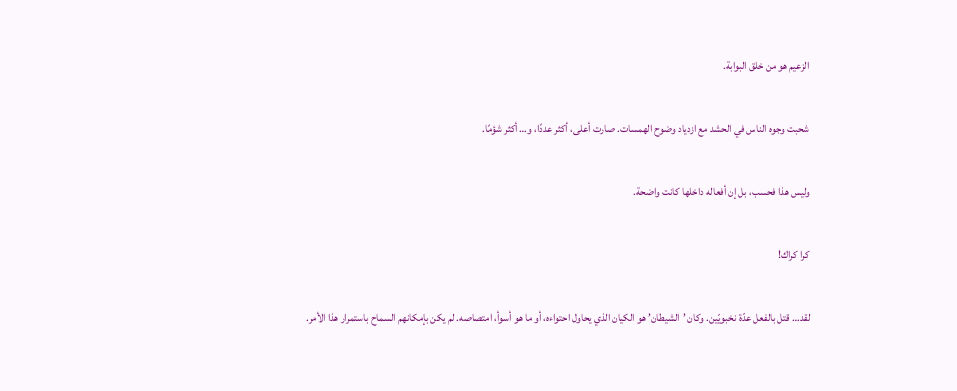الزعيم هو من خلق البوابة.

شحبت وجوه الناس في الحشد مع ازدياد وضوح الهمسات. صارت أعلى، أكثر عددًا، و… أكثر شؤمًا.

وليس هذا فحسب، بل إن أفعاله داخلها كانت واضحة.

كرا كراك!

لقد… قتل بالفعل عدّة نخبويّين. وكان ’الشيطان’ هو الكيان الذي يحاول احتواءه، أو ما هو أسوأ، امتصاصه. لم يكن بإمكانهم السماح باستمرار هذا الأمر.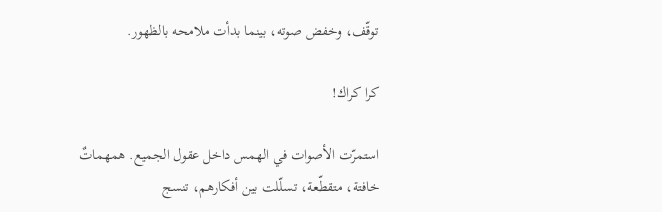توقّف، وخفض صوته، بينما بدأت ملامحه بالظهور.

كرا كراك!

استمرّت الأصوات في الهمس داخل عقول الجميع. همهماتٌ خافتة، متقطّعة، تسلّلت بين أفكارهم، تنسج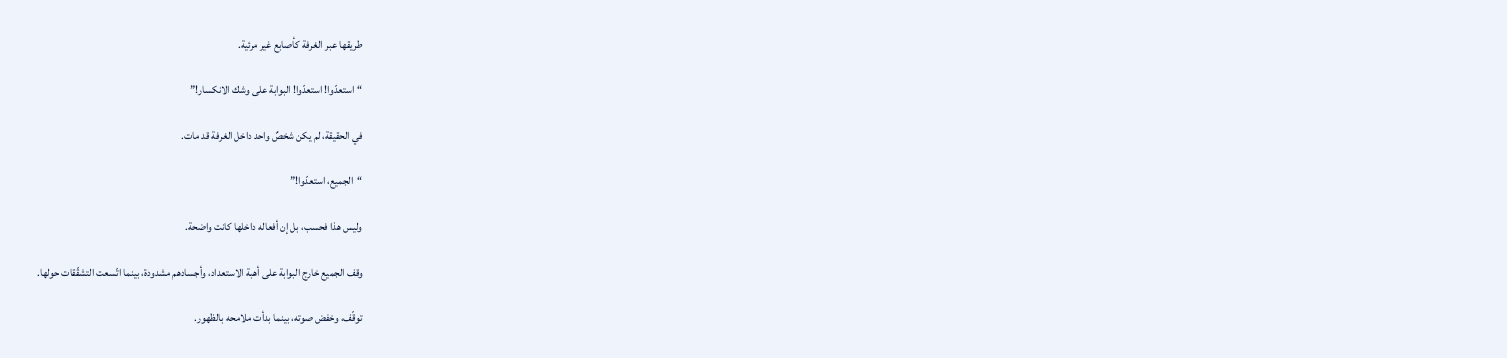طريقها عبر الغرفة كأصابع غير مرئية.

“استعدّوا! استعدّوا! البوابة على وشك الانكسار!”

في الحقيقة، لم يكن شخصٌ واحد داخل الغرفة قد مات.

“الجميع، استعدّوا!”

وليس هذا فحسب، بل إن أفعاله داخلها كانت واضحة.

وقف الجميع خارج البوابة على أهبة الاستعداد، وأجسادهم مشدودة، بينما اتّسعت التشقّقات حولها.

توقّف، وخفض صوته، بينما بدأت ملامحه بالظهور.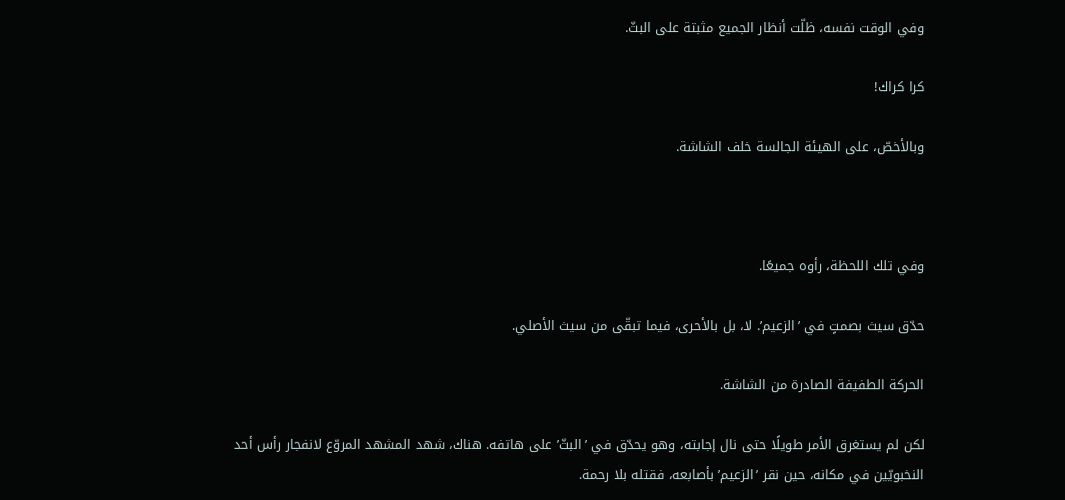وفي الوقت نفسه، ظلّت أنظار الجميع مثبتة على البثّ.

كرا كراك!

وبالأخصّ، على الهيئة الجالسة خلف الشاشة.



وفي تلك اللحظة، رأوه جميعًا.

حدّق سيث بصمتٍ في ’الزعيم’. لا، بل بالأحرى، فيما تبقّى من سيث الأصلي.

الحركة الطفيفة الصادرة من الشاشة.

لكن لم يستغرق الأمر طويلًا حتى نال إجابته، وهو يحدّق في ’البثّ’ على هاتفه. هناك، شهد المشهد المروّع لانفجار رأس أحد النخبويّين في مكانه، حين نقر ’الزعيم’ بأصابعه، فقتله بلا رحمة.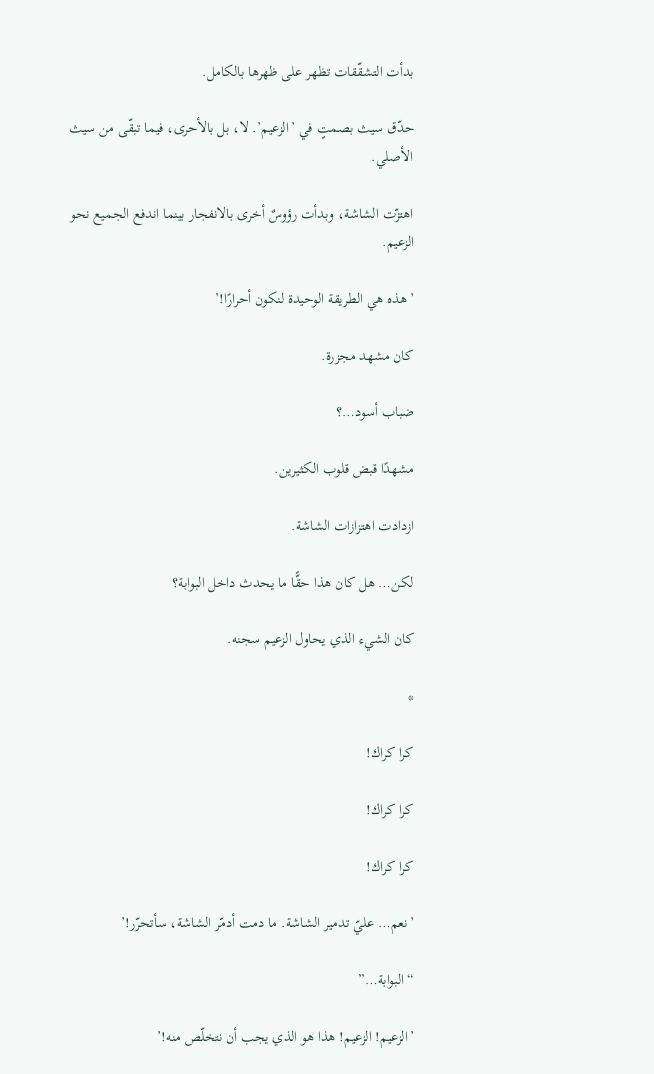بدأت التشقّقات تظهر على ظهرها بالكامل.

حدّق سيث بصمتٍ في ’الزعيم’. لا، بل بالأحرى، فيما تبقّى من سيث الأصلي.

اهتزّت الشاشة، وبدأت رؤوسٌ أخرى بالانفجار بينما اندفع الجميع نحو الزعيم.

’هذه هي الطريقة الوحيدة لنكون أحرارًا!’

كان مشهد مجزرة.

ضباب أسود…؟

مشهدًا قبض قلوب الكثيرين.

ازدادت اهتزازات الشاشة.

لكن… هل كان هذا حقًّا ما يحدث داخل البوابة؟

كان الشيء الذي يحاول الزعيم سجنه.

*

كرا كراك!

كرا كراك!

كرا كراك!

’نعم… عليّ تدمير الشاشة. ما دمت أدمّر الشاشة، سأتحرّر!’

“البوابة…”

’الزعيم! الزعيم! هذا هو الذي يجب أن نتخلّص منه!’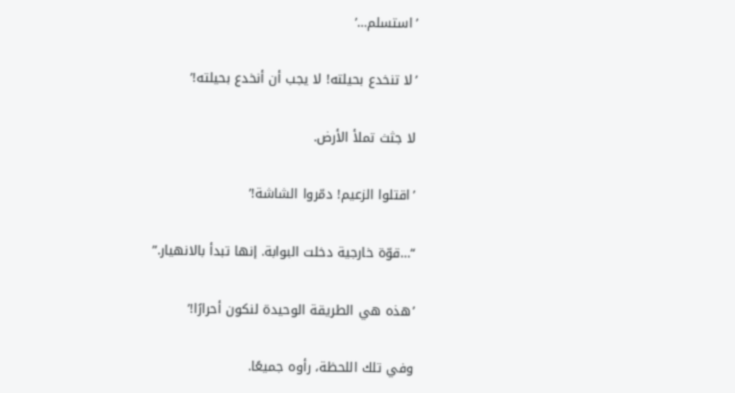’استسلم…’

’لا تنخدع بحيلته! لا يجب أن أنخدع بحيلته!’

لا جثث تملأ الأرض.

’اقتلوا الزعيم! دمّروا الشاشة!’

“…قوّة خارجية دخلت البوابة. إنها تبدأ بالانهيار.”

’هذه هي الطريقة الوحيدة لنكون أحرارًا!’

وفي تلك اللحظة، رأوه جميعًا.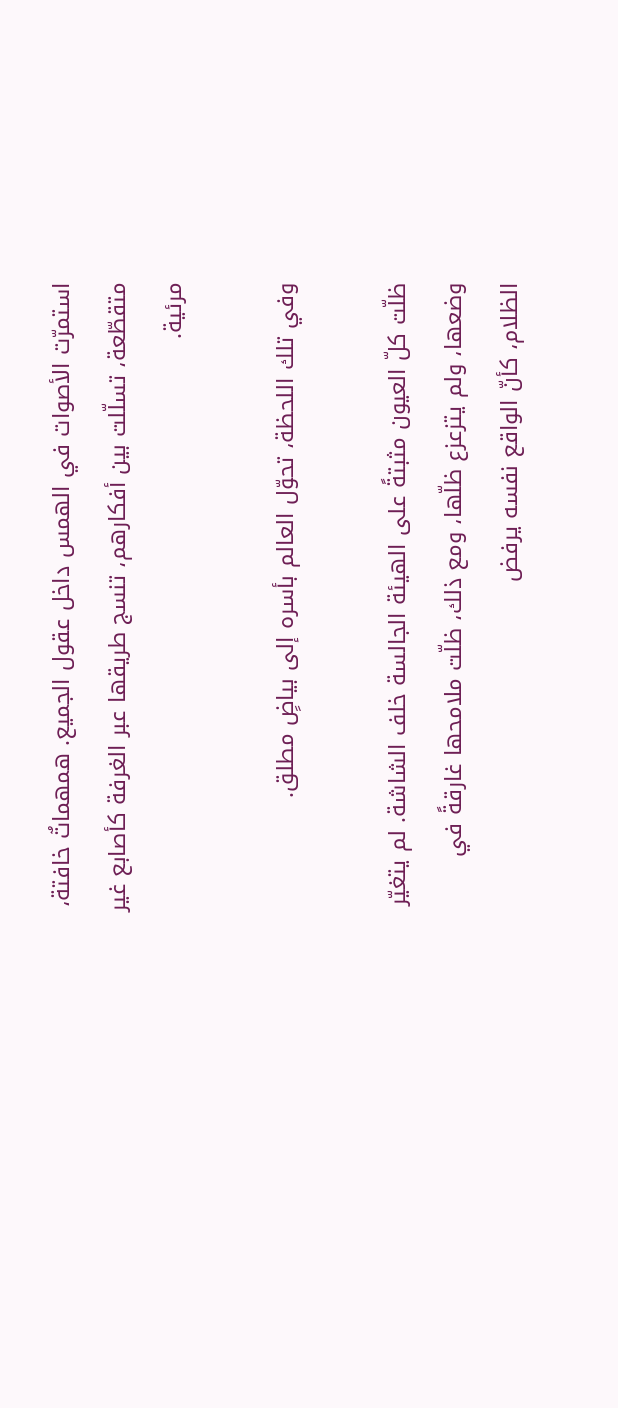استمرّت الأصوات في الهمس داخل عقول الجميع. همهماتٌ خافتة، متقطّعة، تسلّلت بين أفكارهم، تنسج طريقها عبر الغرفة كأصابع غير مرئية.

وفي تلك اللحظة، تحوّل العالم بأسره إلى بياضٍ مطلق.

ظلّت كلّ العيون مثبتةً على الهيئة الجالسة خلف الشاشة. لم يتغيّر وضعها، ولم يتزعزع ظلّها، ومع ذلك، ظلّت ملامحها غارقةً في الظلام، كأنّ الواقع نفسه يرفض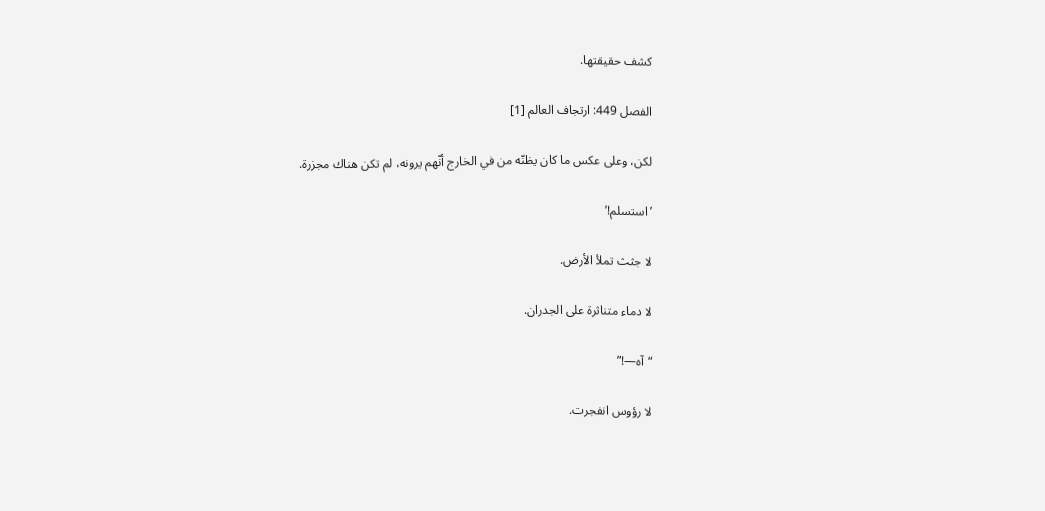كشف حقيقتها.

الفصل 449: ارتجاف العالم [1]

لكن، وعلى عكس ما كان يظنّه من في الخارج أنّهم يرونه، لم تكن هناك مجزرة.

’استسلم!’

لا جثث تملأ الأرض.

لا دماء متناثرة على الجدران.

“آه—!”

لا رؤوس انفجرت.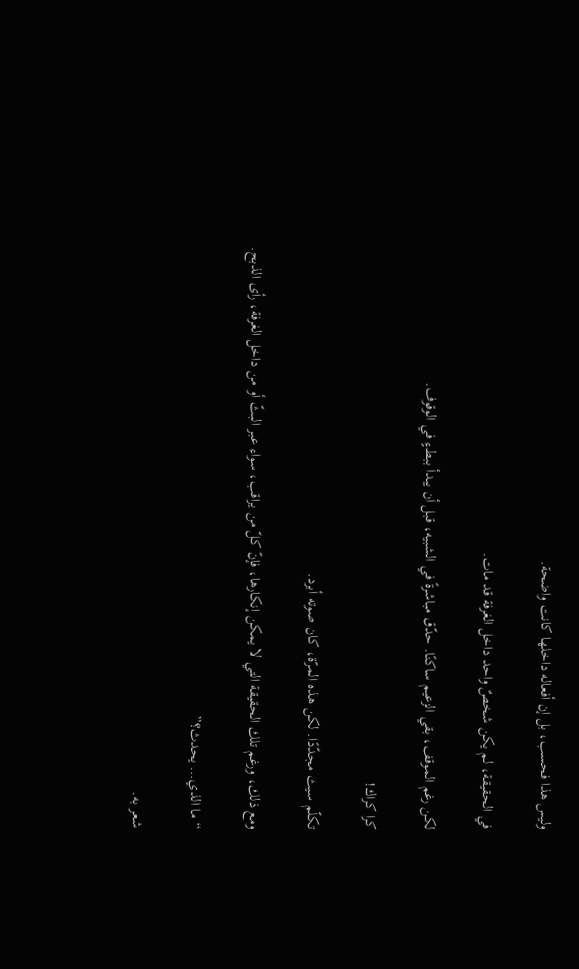وليس هذا فحسب، بل إن أفعاله داخلها كانت واضحة.

في الحقيقة، لم يكن شخصٌ واحد داخل الغرفة قد مات.

لكن رغم الموقف، بقي الزعيم ساكنًا. حدّق مباشرةً في الشبيه، قبل أن يبدأ ببطءٍ في الوقوف.

كرا كراك!

تكلّم سيث مجدّدًا. لكن هذه المرّة، كان صوته أبرد.

ومع ذلك، ورغم تلك الحقيقة التي لا يمكن إنكارها، فإنّ كلّ من يراقب، سواء عبر البثّ أو من داخل الغرفة، رأى الذبح.

“ما الذي… يحدث؟”

شعر به.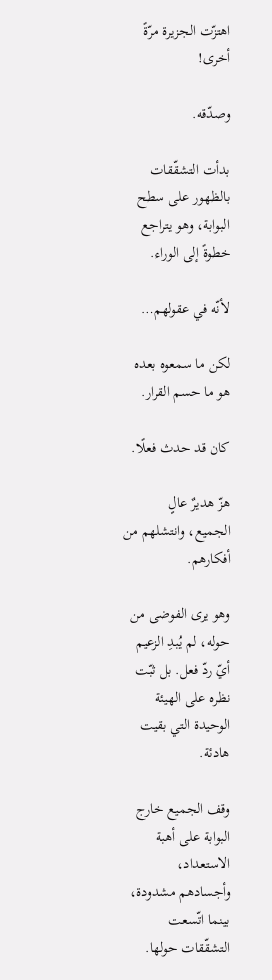اهتزّت الجزيرة مرّةً أخرى!

وصدّقه.

بدأت التشقّقات بالظهور على سطح البوابة، وهو يتراجع خطوةً إلى الوراء.

لأنّه في عقولهم…

لكن ما سمعوه بعده هو ما حسم القرار.

كان قد حدث فعلًا.

هزّ هديرٌ عالٍ الجميع، وانتشلهم من أفكارهم.

وهو يرى الفوضى من حوله، لم يُبدِ الزعيم أيّ ردّ فعل. بل ثبّت نظره على الهيئة الوحيدة التي بقيت هادئة.

وقف الجميع خارج البوابة على أهبة الاستعداد، وأجسادهم مشدودة، بينما اتّسعت التشقّقات حولها.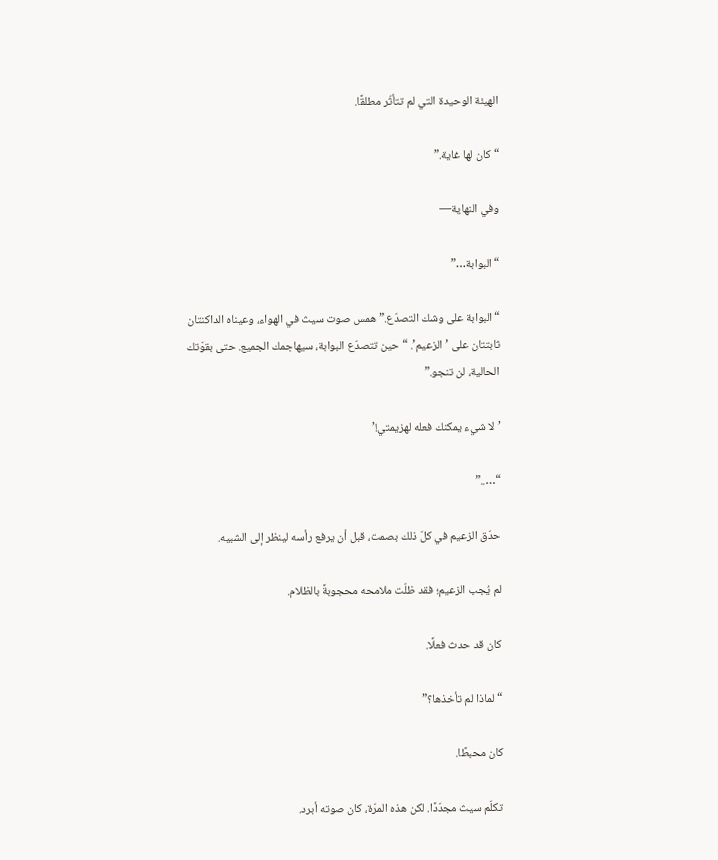الهيئة الوحيدة التي لم تتأثّر مطلقًا.

“كان لها غاية.”

وفي النهاية—

“البوابة…”

“البوابة على وشك التصدّع.” همس صوت سيث في الهواء، وعيناه الداكنتان ثابتتان على ’الزعيم’. “حين تتصدّع البوابة، سيهاجمك الجميع. حتى بقوّتك الحالية، لن تنجو.”

’لا شيء يمكنك فعله لهزيمتي!’

“…..”

حدّق الزعيم في كلّ ذلك بصمت، قبل أن يرفع رأسه لينظر إلى الشبيه.

لم يُجب الزعيم؛ فقد ظلّت ملامحه محجوبةً بالظلام.

كان قد حدث فعلًا.

“لماذا لم تأخذها؟”

كان محبطًا.

تكلّم سيث مجدّدًا. لكن هذه المرّة، كان صوته أبرد.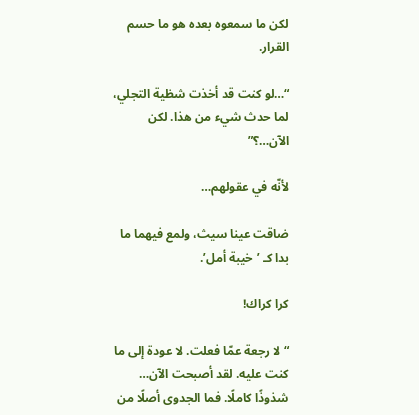لكن ما سمعوه بعده هو ما حسم القرار.

“…لو كنت قد أخذت شظية التجلي، لما حدث شيء من هذا. لكن الآن…؟”

لأنّه في عقولهم…

ضاقت عينا سيث، ولمع فيهما ما بدا كـ ’خيبة أمل’.

كرا كراك!

“لا رجعة عمّا فعلت. لا عودة إلى ما كنت عليه. لقد أصبحت الآن… شذوذًا كاملًا. فما الجدوى أصلًا من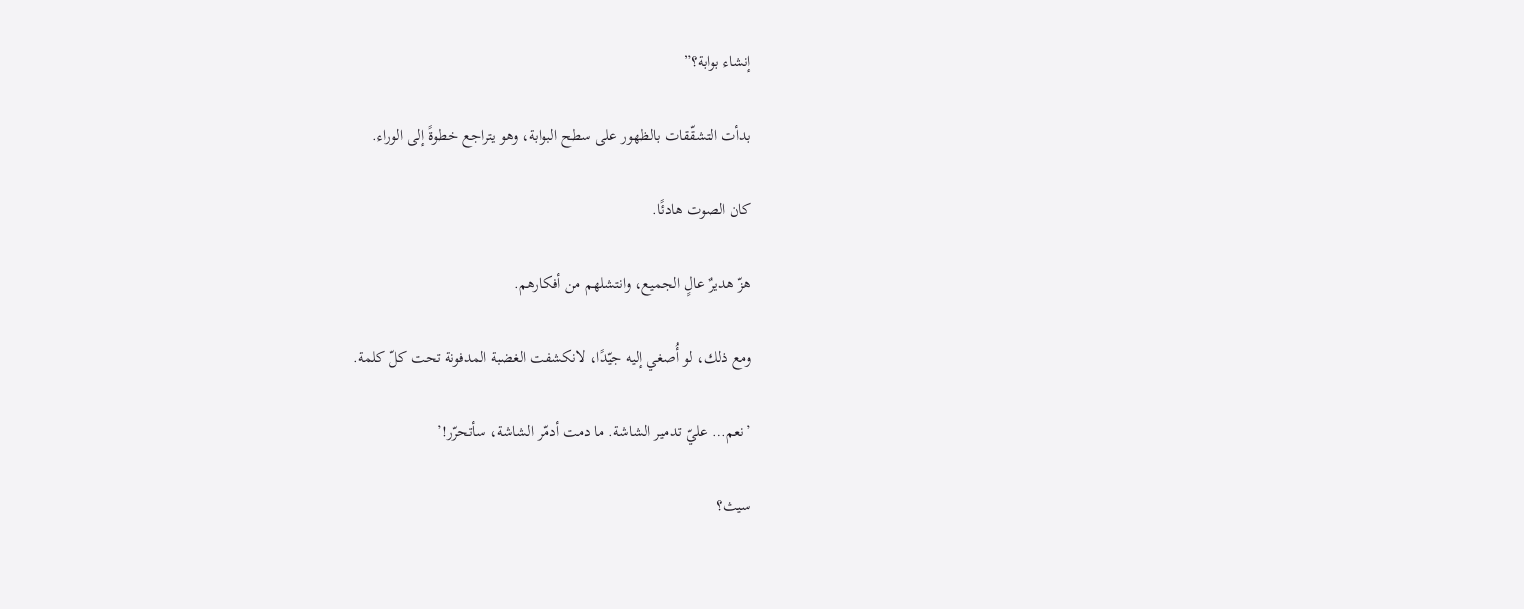إنشاء بوابة؟”

بدأت التشقّقات بالظهور على سطح البوابة، وهو يتراجع خطوةً إلى الوراء.

كان الصوت هادئًا.

هزّ هديرٌ عالٍ الجميع، وانتشلهم من أفكارهم.

ومع ذلك، لو أُصغي إليه جيّدًا، لانكشفت الغضبة المدفونة تحت كلّ كلمة.

’نعم… عليّ تدمير الشاشة. ما دمت أدمّر الشاشة، سأتحرّر!’

سيث؟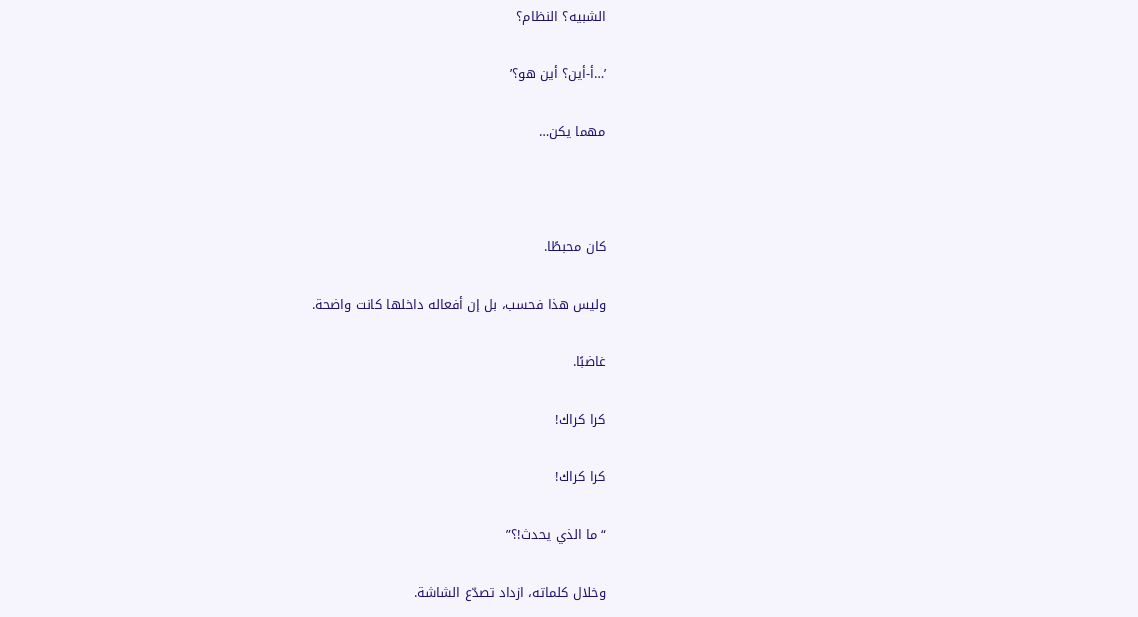الشبيه؟ النظام؟

’…أ-أين؟ أين هو؟’

مهما يكن…



كان محبطًا.

وليس هذا فحسب، بل إن أفعاله داخلها كانت واضحة.

غاضبًا.

كرا كراك!

كرا كراك!

“ما الذي يحدث!؟”

وخلال كلماته، ازداد تصدّع الشاشة.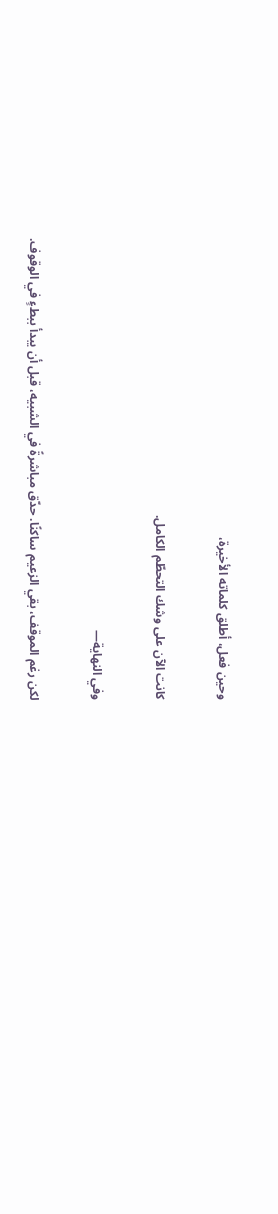وحين فعل، أطلق كلماته الأخيرة،

كانت الآن على وشك التحطّم الكامل.

وفي النهاية—

لكن رغم الموقف، بقي الزعيم ساكنًا. حدّق مباشرةً في الشبيه، قبل أن يبدأ ببطءٍ في الوقوف.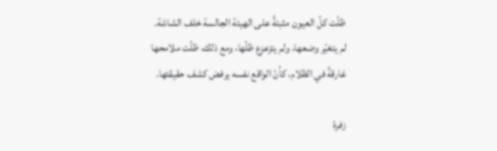ظلّت كلّ العيون مثبتةً على الهيئة الجالسة خلف الشاشة. لم يتغيّر وضعها، ولم يتزعزع ظلّها، ومع ذلك، ظلّت ملامحها غارقةً في الظلام، كأنّ الواقع نفسه يرفض كشف حقيقتها.

زفرة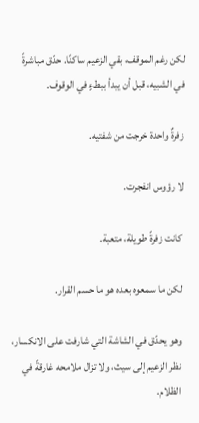لكن رغم الموقف، بقي الزعيم ساكنًا. حدّق مباشرةً في الشبيه، قبل أن يبدأ ببطءٍ في الوقوف.

زفرةٌ واحدة خرجت من شفتيه.

لا رؤوس انفجرت.

كانت زفرةً طويلة، متعبة.

لكن ما سمعوه بعده هو ما حسم القرار.

وهو يحدّق في الشاشة التي شارفت على الانكسار، نظر الزعيم إلى سيث، ولا تزال ملامحه غارقةً في الظلام.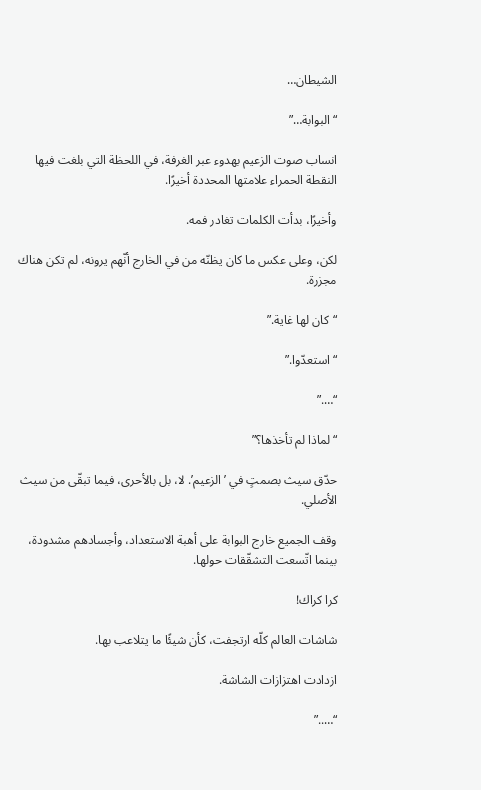الشيطان…

“البوابة…”

انساب صوت الزعيم بهدوء عبر الغرفة، في اللحظة التي بلغت فيها النقطة الحمراء علامتها المحددة أخيرًا.

وأخيرًا، بدأت الكلمات تغادر فمه.

لكن، وعلى عكس ما كان يظنّه من في الخارج أنّهم يرونه، لم تكن هناك مجزرة.

“كان لها غاية.”

“استعدّوا.”

“….”

“لماذا لم تأخذها؟”

حدّق سيث بصمتٍ في ’الزعيم’. لا، بل بالأحرى، فيما تبقّى من سيث الأصلي.

وقف الجميع خارج البوابة على أهبة الاستعداد، وأجسادهم مشدودة، بينما اتّسعت التشقّقات حولها.

كرا كراك!

شاشات العالم كلّه ارتجفت، كأن شيئًا ما يتلاعب بها.

ازدادت اهتزازات الشاشة.

“…..”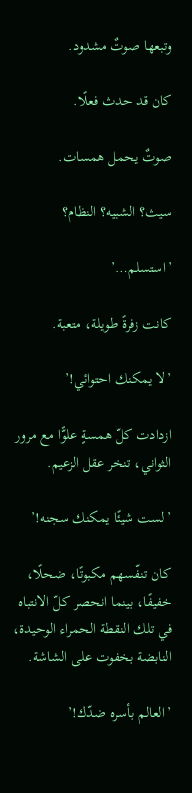وتبعها صوتٌ مشدود.

كان قد حدث فعلًا.

صوتٌ يحمل همسات.

سيث؟ الشبيه؟ النظام؟

’استسلم…’

كانت زفرةً طويلة، متعبة.

’لا يمكنك احتوائي!’

ازدادت كلّ همسةٍ علوًّا مع مرور الثواني، تنخر عقل الزعيم.

’لست شيئًا يمكنك سجنه!’

كان تنفّسهم مكبوتًا، ضحلًا، خفيفًا، بينما انحصر كلّ الانتباه في تلك النقطة الحمراء الوحيدة، النابضة بخفوت على الشاشة.

’العالم بأسره ضدّك!’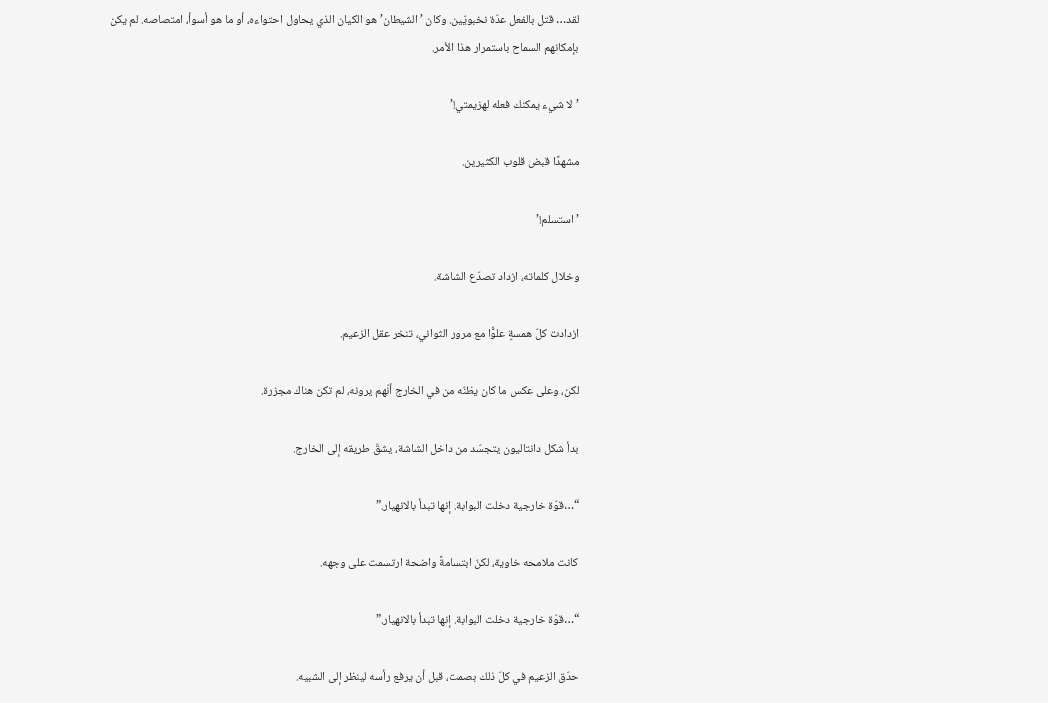لقد… قتل بالفعل عدّة نخبويّين. وكان ’الشيطان’ هو الكيان الذي يحاول احتواءه، أو ما هو أسوأ، امتصاصه. لم يكن بإمكانهم السماح باستمرار هذا الأمر.

’لا شيء يمكنك فعله لهزيمتي!’

مشهدًا قبض قلوب الكثيرين.

’استسلم!’

وخلال كلماته، ازداد تصدّع الشاشة.

ازدادت كلّ همسةٍ علوًّا مع مرور الثواني، تنخر عقل الزعيم.

لكن، وعلى عكس ما كان يظنّه من في الخارج أنّهم يرونه، لم تكن هناك مجزرة.

بدأ شكل دانتاليون يتجسّد من داخل الشاشة، يشقّ طريقه إلى الخارج.

“…قوّة خارجية دخلت البوابة. إنها تبدأ بالانهيار.”

كانت ملامحه خاوية، لكنّ ابتسامةً واضحة ارتسمت على وجهه.

“…قوّة خارجية دخلت البوابة. إنها تبدأ بالانهيار.”

حدّق الزعيم في كلّ ذلك بصمت، قبل أن يرفع رأسه لينظر إلى الشبيه.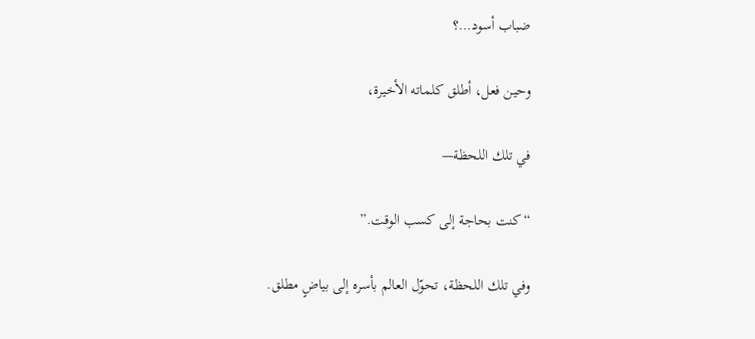ضباب أسود…؟

وحين فعل، أطلق كلماته الأخيرة،

في تلك اللحظة—

“كنت بحاجة إلى كسب الوقت.”

وفي تلك اللحظة، تحوّل العالم بأسره إلى بياضٍ مطلق.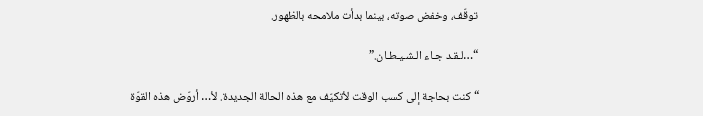توقّف، وخفض صوته، بينما بدأت ملامحه بالظهور.

“…لـقـد جـاء الـشـيـطـان.”

“كنت بحاجة إلى كسب الوقت لأتكيّف مع هذه الحالة الجديدة. لأ… أروّض هذه القوّة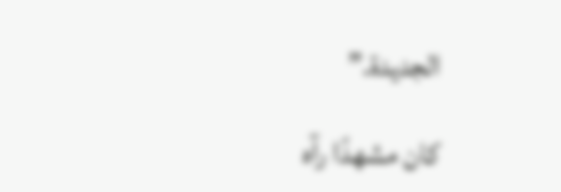الجديدة.”

كان مشهدًا رآه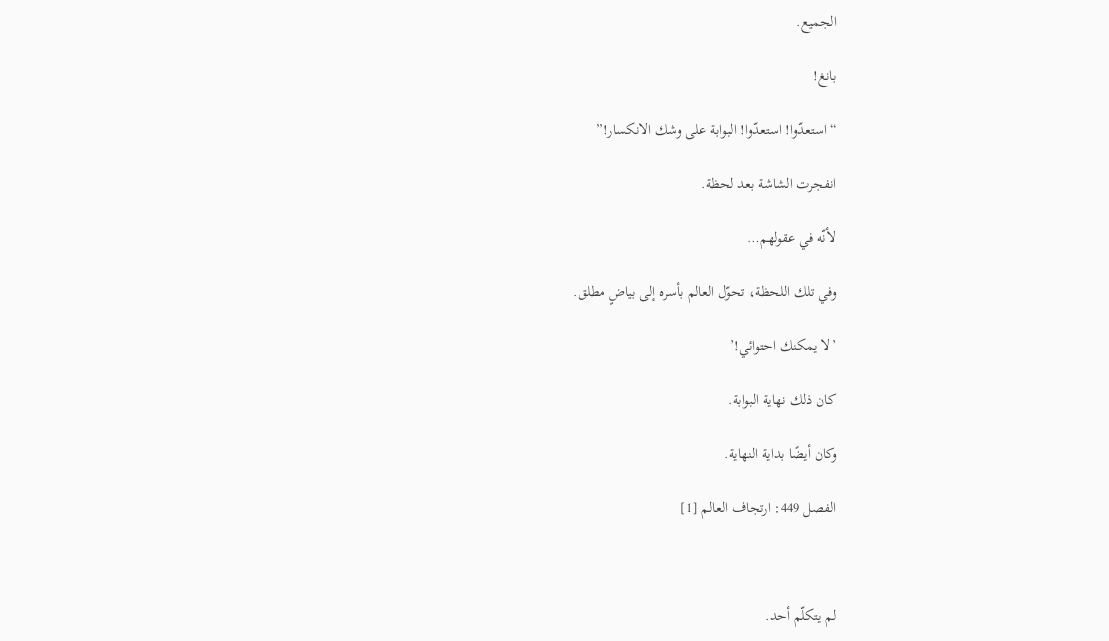الجميع.

بانغ!

“استعدّوا! استعدّوا! البوابة على وشك الانكسار!”

انفجرت الشاشة بعد لحظة.

لأنّه في عقولهم…

وفي تلك اللحظة، تحوّل العالم بأسره إلى بياضٍ مطلق.

’لا يمكنك احتوائي!’

كان ذلك نهاية البوابة.

وكان أيضًا بداية النهاية.

الفصل 449: ارتجاف العالم [1]



لم يتكلّم أحد.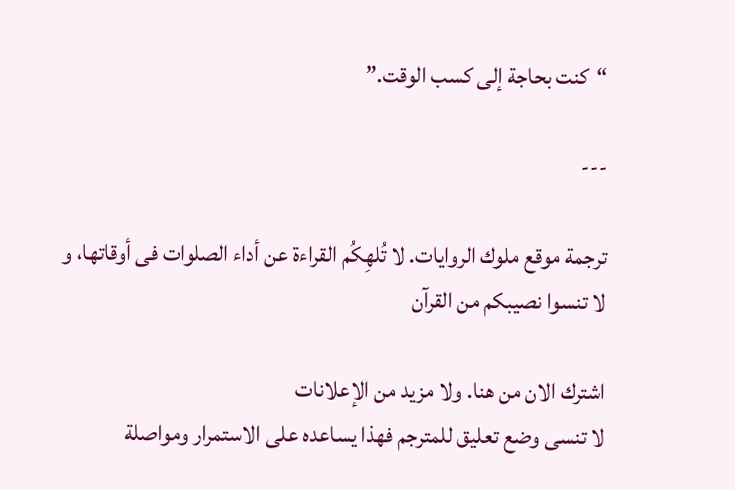“كنت بحاجة إلى كسب الوقت.”

---

ترجمة موقع ملوك الروايات. لا تُلهِكُم القراءة عن أداء الصلوات فى أوقاتها، و لا تنسوا نصيبكم من القرآن

اشترك الان من هنا. ولا مزيد من الإعلانات
لا تنسى وضع تعليق للمترجم فهذا يساعده على الاستمرار ومواصلة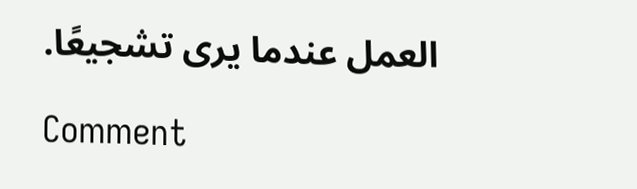العمل عندما يرى تشجيعًا.

Comment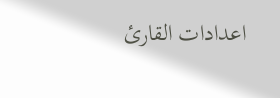اعدادات القارئ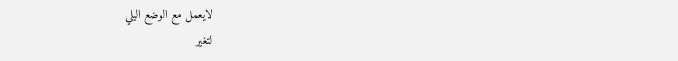لايعمل مع الوضع اليلي
لتغير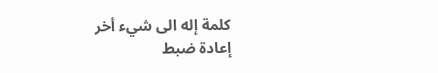كلمة إله الى شيء أخر
إعادة ضبط